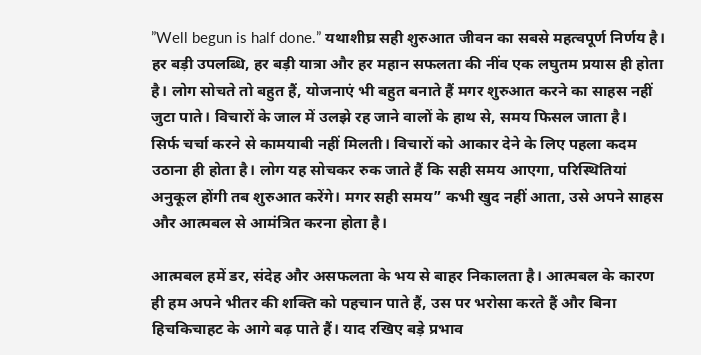”Well begun is half done.” यथाशीघ्र सही शुरुआत जीवन का सबसे महत्वपूर्ण निर्णय है। हर बड़ी उपलब्धि, हर बड़ी यात्रा और हर महान सफलता की नींव एक लघुतम प्रयास ही होता है। लोग सोचते तो बहुत हैं, योजनाएं भी बहुत बनाते हैं मगर शुरुआत करने का साहस नहीं जुटा पाते। विचारों के जाल में उलझे रह जाने वालों के हाथ से, समय फिसल जाता है।
सिर्फ चर्चा करने से कामयाबी नहीं मिलती। विचारों को आकार देने के लिए पहला कदम उठाना ही होता है। लोग यह सोचकर रुक जाते हैं कि सही समय आएगा, परिस्थितियां अनुकूल होंगी तब शुरुआत करेंगे। मगर सही समय” कभी खुद नहीं आता, उसे अपने साहस और आत्मबल से आमंत्रित करना होता है।

आत्मबल हमें डर, संदेह और असफलता के भय से बाहर निकालता है। आत्मबल के कारण ही हम अपने भीतर की शक्ति को पहचान पाते हैं, उस पर भरोसा करते हैं और बिना हिचकिचाहट के आगे बढ़ पाते हैं। याद रखिए बड़े प्रभाव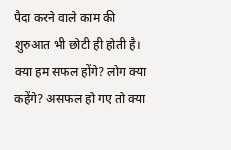पैदा करने वाले काम की शुरुआत भी छोटी ही होती है।
क्या हम सफल होंगे? लोग क्या कहेंगे? असफल हो गए तो क्या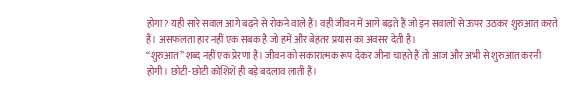होगा? यही सारे सवाल आगे बढ़ने से रोकने वाले हैं। वही जीवन में आगे बढ़ते हैं जो इन सवालों से ऊपर उठकर शुरुआत करते हैं। असफलता हार नहीं एक सबक है जो हमें और बेहतर प्रयास का अवसर देती है।
“शुरुआत” शब्द नहीं एक प्रेरणा है। जीवन को सकारात्मक रूप देकर जीना चाहते हैं तो आज और अभी से शुरुआत करनी होगी। छोटी-छोटी कोशिशें ही बड़े बदलाव लाती हैं।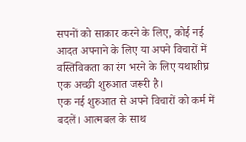सपनों को साकार करने के लिए, कोई नई आदत अपनाने के लिए या अपने विचारों में वस्तिविकता का रंग भरने के लिए यथाशीघ्र एक अच्छी शुरुआत जरूरी है।
एक नई शुरुआत से अपने विचारों को कर्म में बदलें। आत्मबल के साथ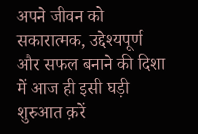अपने जीवन को सकारात्मक, उद्देश्यपूर्ण और सफल बनाने की दिशा में आज ही इसी घड़ी शुरुआत क़रें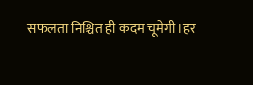सफलता निश्चित ही कदम चूमेगी।हर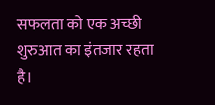सफलता को एक अच्छी शुरुआत का इंतजार रहता है।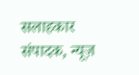सलाहकार संपादक, न्यूज़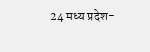24 मध्य प्रदेश-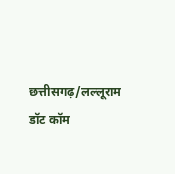छत्तीसगढ़/लल्लूराम डॉट कॉम